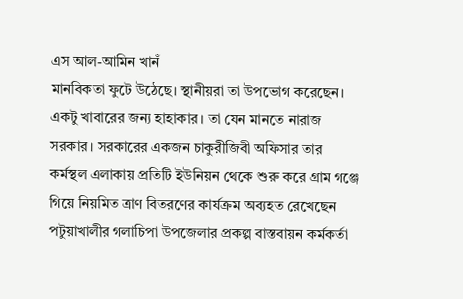এস আল-আমিন খানঁ
মানবিকতা ফুটে উঠেছে। স্থানীয়রা তা উপভোগ করেছেন। একটু খাবারের জন্য হাহাকার। তা যেন মানতে নারাজ সরকার। সরকারের একজন চাকুরীজিবী অফিসার তার কর্মস্থল এলাকায় প্রতিটি ইউনিয়ন থেকে শুরু করে গ্রাম গঞ্জে গিয়ে নিয়মিত ত্রাণ বিতরণের কার্যক্রম অব্যহত রেখেছেন পটুয়াখালীর গলাচিপা উপজেলার প্রকল্প বাস্তবায়ন কর্মকর্তা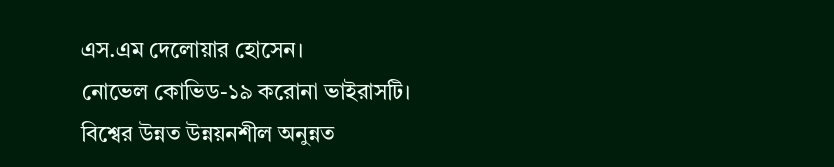এস.এম দেলোয়ার হোসেন।
নোভেল কোভিড-১৯ করোনা ভাইরাসটি। বিশ্বের উন্নত উন্নয়নশীল অনুন্নত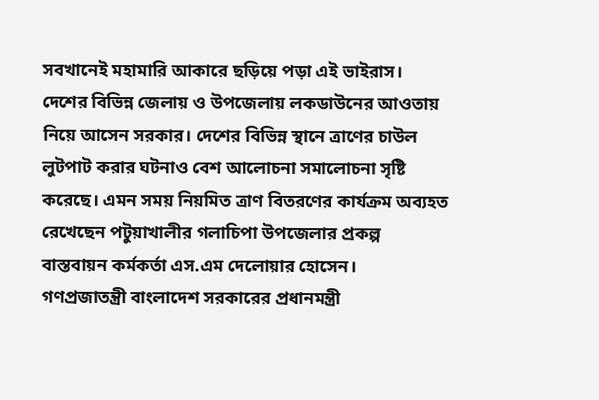সবখানেই মহামারি আকারে ছড়িয়ে পড়া এই ভাইরাস। দেশের বিভিন্ন জেলায় ও উপজেলায় লকডাউনের আওতায় নিয়ে আসেন সরকার। দেশের বিভিন্ন স্থানে ত্রাণের চাউল লুটপাট করার ঘটনাও বেশ আলোচনা সমালোচনা সৃষ্টি করেছে। এমন সময় নিয়মিত ত্রাণ বিতরণের কার্যক্রম অব্যহত রেখেছেন পটুয়াখালীর গলাচিপা উপজেলার প্রকল্প বাস্তবায়ন কর্মকর্তা এস.এম দেলোয়ার হোসেন।
গণপ্রজাতন্ত্রী বাংলাদেশ সরকারের প্রধানমন্ত্রী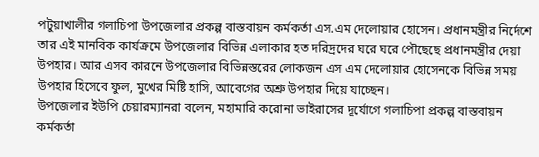পটুয়াখালীর গলাচিপা উপজেলার প্রকল্প বাস্তবায়ন কর্মকর্তা এস.এম দেলোয়ার হোসেন। প্রধানমন্ত্রীর নির্দেশে তার এই মানবিক কার্যক্রমে উপজেলার বিভিন্ন এলাকার হত দরিদ্রদের ঘরে ঘরে পৌছেছে প্রধানমন্ত্রীর দেয়া উপহার। আর এসব কারনে উপজেলার বিভিন্নস্তরের লোকজন এস এম দেলোয়ার হোসেনকে বিভিন্ন সময় উপহার হিসেবে ফুল, মুখের মিষ্টি হাসি, আবেগের অশ্রু উপহার দিয়ে যাচ্ছেন।
উপজেলার ইউপি চেয়ারম্যানরা বলেন, মহামারি করোনা ভাইরাসের দূর্যোগে গলাচিপা প্রকল্প বাস্তবায়ন কর্মকর্তা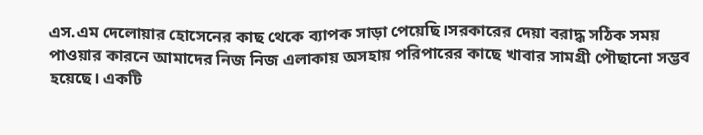এস.এম দেলোয়ার হোসেনের কাছ থেকে ব্যাপক সাড়া পেয়েছি।সরকারের দেয়া বরাদ্ধ সঠিক সময় পাওয়ার কারনে আমাদের নিজ নিজ এলাকায় অসহায় পরিপারের কাছে খাবার সামগ্রী পৌছানো সম্ভব হয়েছে। একটি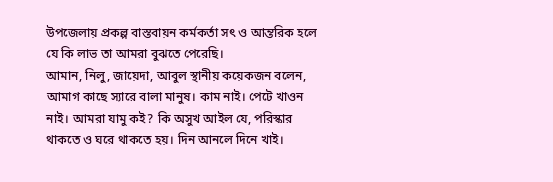উপজেলায় প্রকল্প বাস্তবায়ন কর্মকর্তা সৎ ও আন্তরিক হলে যে কি লাভ তা আমরা বুঝতে পেরেছি।
আমান, নিলু, জায়েদা, আবুল স্থানীয় কয়েকজন বলেন, আমাগ কাছে স্যারে বালা মানুষ। কাম নাই। পেটে খাওন নাই। আমরা যামু কই? কি অসুখ আইল যে, পরিস্কার থাকতে ও ঘরে থাকতে হয়। দিন আনলে দিনে খাই।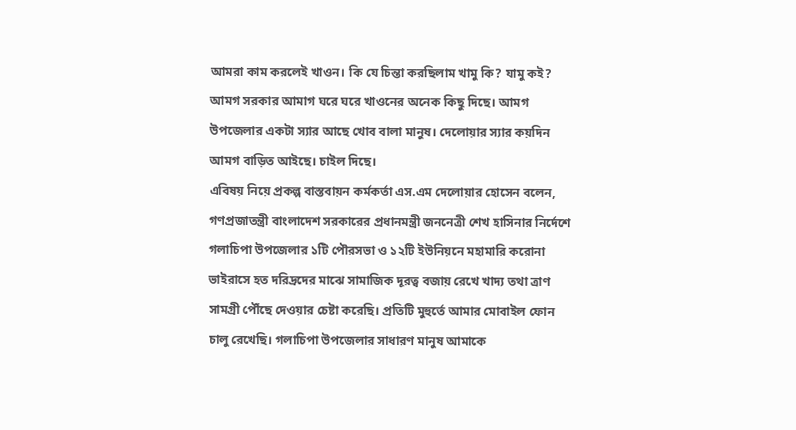আমরা কাম করলেই খাওন। কি যে চিন্তা করছিলাম খামু কি? যামু কই? আমগ সরকার আমাগ ঘরে ঘরে খাওনের অনেক কিছু দিছে। আমগ উপজেলার একটা স্যার আছে খোব বালা মানুষ। দেলোয়ার স্যার কয়দিন আমগ বাড়িত আইছে। চাইল দিছে।
এবিষয় নিয়ে প্রকল্প বাস্তবায়ন কর্মকর্তা এস.এম দেলোয়ার হোসেন বলেন, গণপ্রজাতন্ত্রী বাংলাদেশ সরকারের প্রধানমন্ত্রী জননেত্রী শেখ হাসিনার নির্দেশে গলাচিপা উপজেলার ১টি পৌরসভা ও ১২টি ইউনিয়নে মহামারি করোনা ভাইরাসে হত দরিদ্রদের মাঝে সামাজিক দূরত্ব বজায় রেখে খাদ্য তথা ত্রাণ সামগ্রী পৌঁছে দেওয়ার চেষ্টা করেছি। প্রতিটি মুহুর্তে আমার মোবাইল ফোন চালু রেখেছি। গলাচিপা উপজেলার সাধারণ মানুষ আমাকে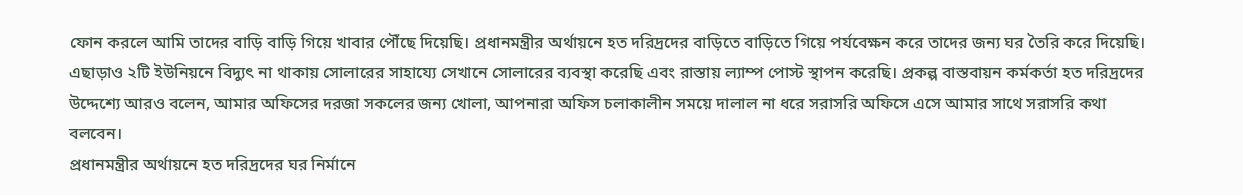ফোন করলে আমি তাদের বাড়ি বাড়ি গিয়ে খাবার পৌঁছে দিয়েছি। প্রধানমন্ত্রীর অর্থায়নে হত দরিদ্রদের বাড়িতে বাড়িতে গিয়ে পর্যবেক্ষন করে তাদের জন্য ঘর তৈরি করে দিয়েছি।
এছাড়াও ২টি ইউনিয়নে বিদ্যুৎ না থাকায় সোলারের সাহায্যে সেখানে সোলারের ব্যবস্থা করেছি এবং রাস্তায় ল্যাম্প পোস্ট স্থাপন করেছি। প্রকল্প বাস্তবায়ন কর্মকর্তা হত দরিদ্রদের উদ্দেশ্যে আরও বলেন, আমার অফিসের দরজা সকলের জন্য খোলা, আপনারা অফিস চলাকালীন সময়ে দালাল না ধরে সরাসরি অফিসে এসে আমার সাথে সরাসরি কথা বলবেন।
প্রধানমন্ত্রীর অর্থায়নে হত দরিদ্রদের ঘর নির্মানে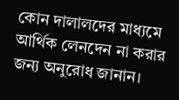কোন দালালদের মাধ্যমে আর্থিক লেনদেন না করার জন্য অনুরোধ জানান।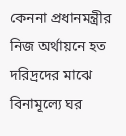কেননা প্রধানমন্ত্রীর নিজ অর্থায়নে হত দরিদ্রদের মাঝে বিনামূল্যে ঘর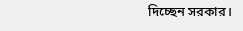দিচ্ছেন সরকার।